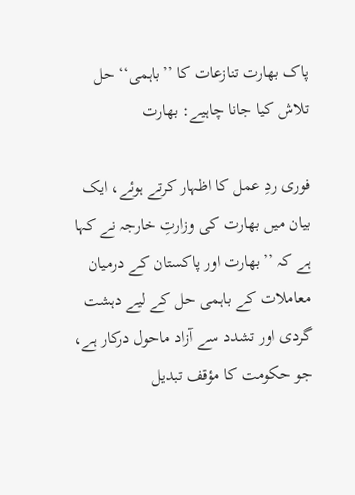پاک بھارت تنازعات کا ’’باہمی‘‘ حل تلاش کیا جانا چاہیے: بھارت

فوری ردِ عمل کا اظہار کرتے ہوئے، ایک بیان میں بھارت کی وزارتِ خارجہ نے کہا ہے کہ ’’بھارت اور پاکستان کے درمیان معاملات کے باہمی حل کے لیے دہشت گردی اور تشدد سے آزاد ماحول درکار ہے، جو حکومت کا مؤقف تبدیل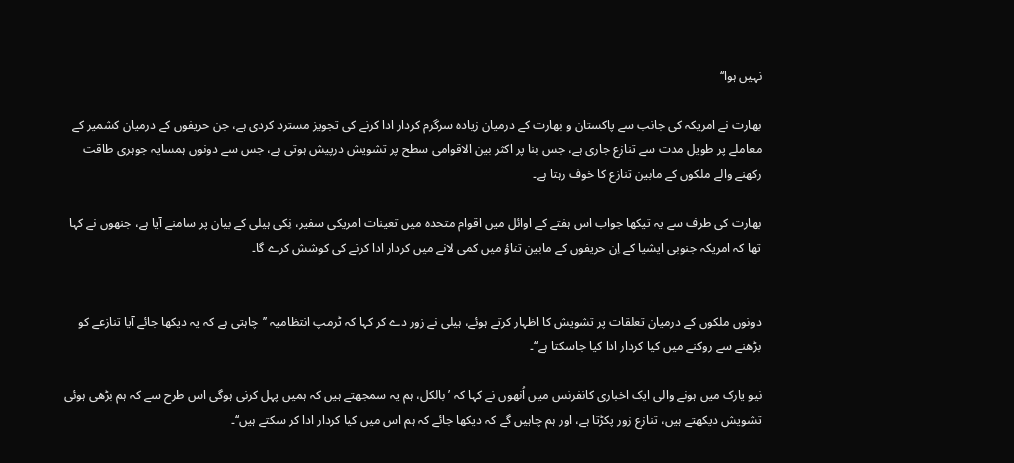نہیں ہوا‘‘

بھارت نے امریکہ کی جانب سے پاکستان و بھارت کے درمیان زیادہ سرگرم کردار ادا کرنے کی تجویز مسترد کردی ہے، جن حریفوں کے درمیان کشمیر کے معاملے پر طویل مدت سے تنازع جاری ہے، جس بنا پر اکثر بین الاقوامی سطح پر تشویش درپیش ہوتی ہے، جس سے دونوں ہمسایہ جوہری طاقت رکھنے والے ملکوں کے مابین تنازع کا خوف رہتا ہے۔

بھارت کی طرف سے یہ تیکھا جواب اس ہفتے کے اوائل میں اقوام متحدہ میں تعینات امریکی سفیر، نِکی ہیلی کے بیان پر سامنے آیا ہے، جنھوں نے کہا تھا کہ امریکہ جنوبی ایشیا کے اِن حریفوں کے مابین تناؤ میں کمی لانے میں کردار ادا کرنے کی کوشش کرے گا۔


دونوں ملکوں کے درمیان تعلقات پر تشویش کا اظہار کرتے ہوئے، ہیلی نے زور دے کر کہا کہ ٹرمپ انتظامیہ ’’چاہتی ہے کہ یہ دیکھا جائے آیا تنازعے کو بڑھنے سے روکنے میں کیا کردار ادا کیا جاسکتا ہے‘‘۔

نیو یارک میں ہونے والی ایک اخباری کانفرنس میں اُنھوں نے کہا کہ ’بالکل، ہم یہ سمجھتے ہیں کہ ہمیں پہل کرنی ہوگی اس طرح سے کہ ہم بڑھی ہوئی تشویش دیکھتے ہیں، تنازع زور پکڑتا ہے، اور ہم چاہیں گے کہ دیکھا جائے کہ ہم اس میں کیا کردار ادا کر سکتے ہیں‘‘۔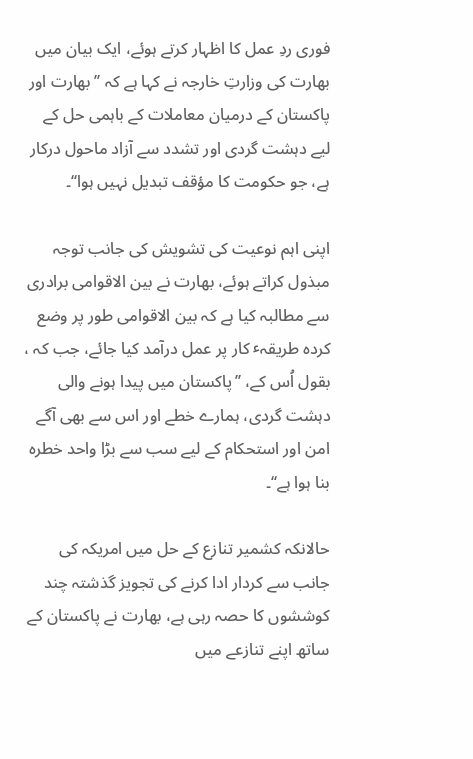فوری ردِ عمل کا اظہار کرتے ہوئے، ایک بیان میں بھارت کی وزارتِ خارجہ نے کہا ہے کہ ’’بھارت اور پاکستان کے درمیان معاملات کے باہمی حل کے لیے دہشت گردی اور تشدد سے آزاد ماحول درکار ہے، جو حکومت کا مؤقف تبدیل نہیں ہوا‘‘۔

اپنی اہم نوعیت کی تشویش کی جانب توجہ مبذول کراتے ہوئے، بھارت نے بین الاقوامی برادری سے مطالبہ کیا ہے کہ بین الاقوامی طور پر وضع کردہ طریقہٴ کار پر عمل درآمد کیا جائے، جب کہ ، بقول اُس کے، ’’پاکستان میں پیدا ہونے والی دہشت گردی، ہمارے خطے اور اس سے بھی آگے امن اور استحکام کے لیے سب سے بڑا واحد خطرہ بنا ہوا ہے‘‘۔

حالانکہ کشمیر تنازع کے حل میں امریکہ کی جانب سے کردار ادا کرنے کی تجویز گذشتہ چند کوششوں کا حصہ رہی ہے، بھارت نے پاکستان کے ساتھ اپنے تنازعے میں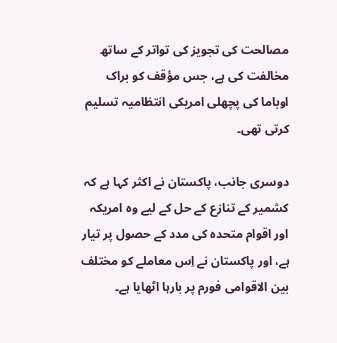مصالحت کی تجویز کی تواتر کے ساتھ مخالفت کی ہے، جس مؤقف کو براک اوباما کی پچھلی امریکی انتظامیہ تسلیم کرتی تھی۔

دوسری جانب، پاکستان نے اکثر کہا ہے کہ کشمیر کے تنازع کے حل کے لیے وہ امریکہ اور اقوام متحدہ کی مدد کے حصول پر تیار ہے، اور پاکستان نے اِس معاملے کو مختلف بین الاقوامی فورم پر بارہا اٹھایا ہے۔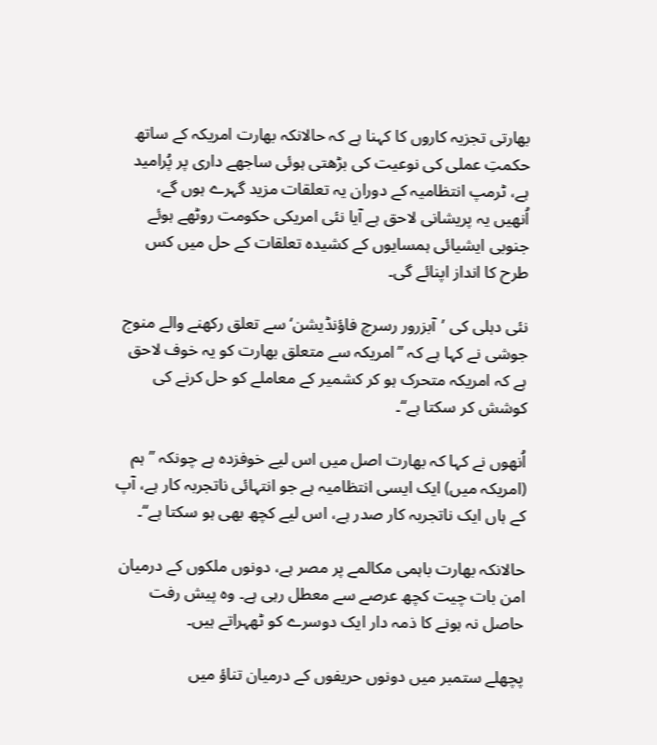بھارتی تجزیہ کاروں کا کہنا ہے کہ حالانکہ بھارت امریکہ کے ساتھ حکمتِ عملی کی نوعیت کی بڑھتی ہوئی ساجھے داری پر پُرامید ہے، ٹرمپ انتظامیہ کے دوران یہ تعلقات مزید گہرے ہوں گے، اُنھیں یہ پریشانی لاحق ہے آیا نئی امریکی حکومت روٹھے ہوئے جنوبی ایشیائی ہمسایوں کے کشیدہ تعلقات کے حل میں کس طرح کا انداز اپنائے گی۔

نئی دہلی کی ’آبزرور رسرچ فاؤنڈیشن‘ سے تعلق رکھنے والے منوج جوشی نے کہا ہے کہ ’’امریکہ سے متعلق بھارت کو یہ خوف لاحق ہے کہ امریکہ متحرک ہو کر کشمیر کے معاملے کو حل کرنے کی کوشش کر سکتا ہے‘‘۔

اُنھوں نے کہا کہ بھارت اصل میں اس لیے خوفزدہ ہے چونکہ ’’ہم (امریکہ میں) ایک ایسی انتظامیہ ہے جو انتہائی ناتجربہ کار ہے، آپ کے ہاں ایک ناتجربہ کار صدر ہے، اس لیے کچھ بھی ہو سکتا ہے‘‘۔

حالانکہ بھارت باہمی مکالمے پر مصر ہے، دونوں ملکوں کے درمیان امن بات چیت کچھ عرصے سے معطل رہی ہے۔ وہ پیش رفت حاصل نہ ہونے کا ذمہ دار ایک دوسرے کو ٹھہراتے ہیں۔

پچھلے ستمبر میں دونوں حریفوں کے درمیان تناؤ میں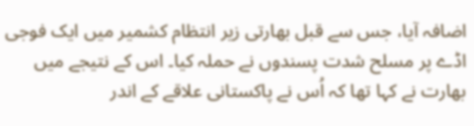اضافہ آیا، جس سے قبل بھارتی زیر انتظام کشمیر میں ایک فوجی اڈے پر مسلح شدت پسندوں نے حملہ کیا۔ اس کے نتیجے میں بھارت نے کہا تھا کہ اُس نے پاکستانی علاقے کے اندر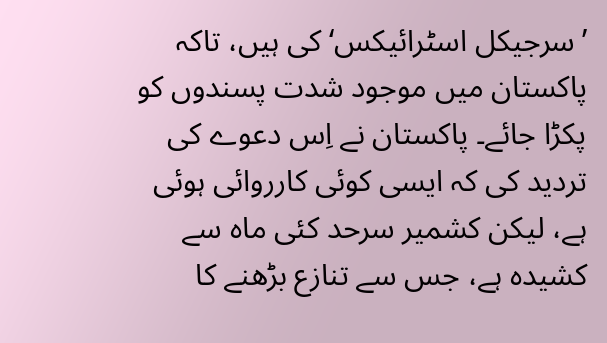’سرجیکل اسٹرائیکس‘ کی ہیں، تاکہ پاکستان میں موجود شدت پسندوں کو پکڑا جائے۔ پاکستان نے اِس دعوے کی تردید کی کہ ایسی کوئی کارروائی ہوئی ہے، لیکن کشمیر سرحد کئی ماہ سے کشیدہ ہے، جس سے تنازع بڑھنے کا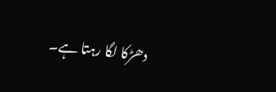دھڑکا لگا رہتا ہے۔